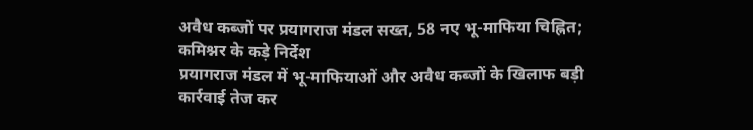अवैध कब्जों पर प्रयागराज मंडल सख्त, 58 नए भू-माफिया चिह्नित; कमिश्नर के कड़े निर्देश
प्रयागराज मंडल में भू-माफियाओं और अवैध कब्जों के खिलाफ बड़ी कार्रवाई तेज कर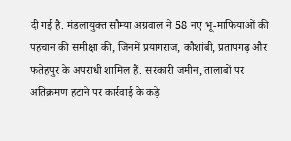दी गई है. मंडलायुक्त सौम्या अग्रवाल ने 58 नए भू-माफियाओं की पहचान की समीक्षा की, जिनमें प्रयागराज, कौशांबी, प्रतापगढ़ और फतेहपुर के अपराधी शामिल हैं. सरकारी जमीन, तालाबों पर अतिक्रमण हटाने पर कार्रवाई के कड़े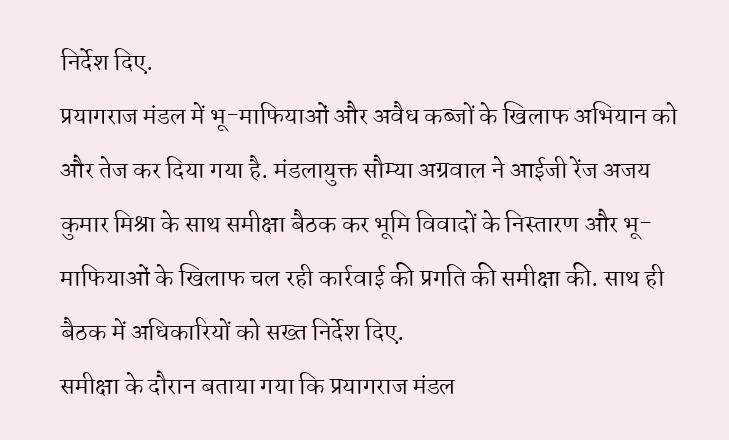निर्देश दिए.
प्रयागराज मंडल में भू-माफियाओं और अवैध कब्जों के खिलाफ अभियान को और तेज कर दिया गया है. मंडलायुक्त सौम्या अग्रवाल ने आईजी रेंज अजय कुमार मिश्रा के साथ समीक्षा बैठक कर भूमि विवादों के निस्तारण और भू-माफियाओं के खिलाफ चल रही कार्रवाई की प्रगति की समीक्षा की. साथ ही बैठक में अधिकारियों को सख्त निर्देश दिए.
समीक्षा के दौरान बताया गया कि प्रयागराज मंडल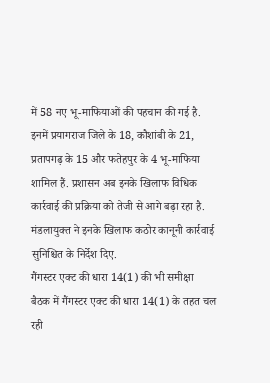में 58 नए भू-माफियाओं की पहचान की गई है. इनमें प्रयागराज जिले के 18, कौशांबी के 21, प्रतापगढ़ के 15 और फतेहपुर के 4 भू-माफिया शामिल हैं. प्रशासन अब इनके खिलाफ विधिक कार्रवाई की प्रक्रिया को तेजी से आगे बढ़ा रहा है. मंडलायुक्त ने इनके खिलाफ कठोर कानूनी कार्रवाई सुनिश्चित के निर्देश दिए.
गैंगस्टर एक्ट की धारा 14(1) की भी समीक्षा
बैठक में गैंगस्टर एक्ट की धारा 14(1) के तहत चल रही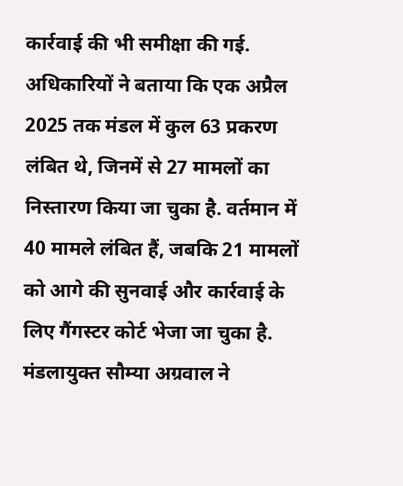कार्रवाई की भी समीक्षा की गई. अधिकारियों ने बताया कि एक अप्रैल 2025 तक मंडल में कुल 63 प्रकरण लंबित थे, जिनमें से 27 मामलों का निस्तारण किया जा चुका है. वर्तमान में 40 मामले लंबित हैं, जबकि 21 मामलों को आगे की सुनवाई और कार्रवाई के लिए गैंगस्टर कोर्ट भेजा जा चुका है.
मंडलायुक्त सौम्या अग्रवाल ने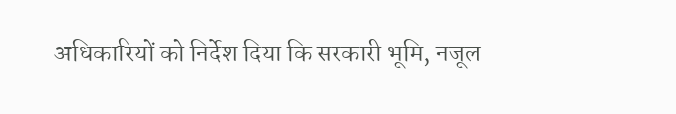अधिकारियों को निर्देश दिया कि सरकारी भूमि, नजूल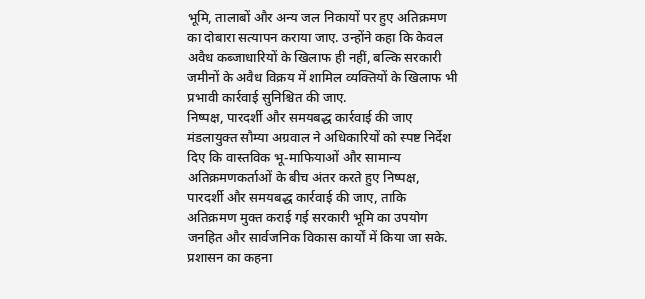भूमि, तालाबों और अन्य जल निकायों पर हुए अतिक्रमण का दोबारा सत्यापन कराया जाए. उन्होंने कहा कि केवल अवैध कब्जाधारियों के खिलाफ ही नहीं, बल्कि सरकारी जमीनों के अवैध विक्रय में शामिल व्यक्तियों के खिलाफ भी प्रभावी कार्रवाई सुनिश्चित की जाए.
निष्पक्ष, पारदर्शी और समयबद्ध कार्रवाई की जाए
मंडलायुक्त सौम्या अग्रवाल ने अधिकारियों को स्पष्ट निर्देश दिए कि वास्तविक भू-माफियाओं और सामान्य अतिक्रमणकर्ताओं के बीच अंतर करते हुए निष्पक्ष, पारदर्शी और समयबद्ध कार्रवाई की जाए, ताकि अतिक्रमण मुक्त कराई गई सरकारी भूमि का उपयोग जनहित और सार्वजनिक विकास कार्यों में किया जा सके.
प्रशासन का कहना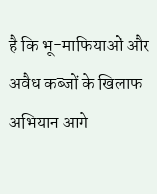है कि भू-माफियाओं और अवैध कब्जों के खिलाफ अभियान आगे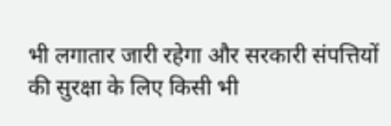भी लगातार जारी रहेगा और सरकारी संपत्तियों की सुरक्षा के लिए किसी भी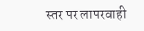स्तर पर लापरवाही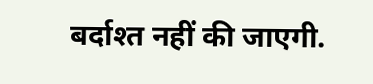बर्दाश्त नहीं की जाएगी.